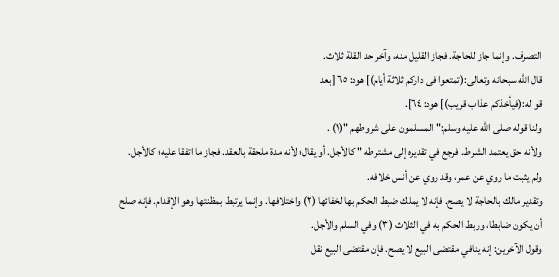التصرف. وإنما جاز للحاجة. فجاز القليل منه، وآخر حد القلة ثلاث.
قال الله سبحانه وتعالى:(تمتعوا فى داركم ثلاثة أيام)] هود: ٦٥ [بعد
قو له:(فيأخذكم عذاب قريب)] هود: ٦٤].
ولنا قوله صلى الله عليه وسلم:" المسلمون على شروطهم "(١) .
ولأنه حق يعتمد الشرط. فرجع في تقديره إلى مشترطه " كالأجل. أو يقال؛ لأنه مدة ملحقة بالعقد. فجاز ما اتفقا عليه؛ كالأجل.
ولم يثبت ما روي عن عمر، وقد روي عن أنس خلافه.
وتقدير مالك بالحاجة لا يصح. فإنه لا يملك ضبط الحكم بها لخفائها (٢) واختلافها. وإنما يرتبط بمظنتها وهو الإقدام. فإنه صلح أن يكون ضابطا، وربط الحكم به في الثلاث (٣) وفي السلم والأجل.
وقول الآخرين: إنه ينافي مقتضى البيع لا يصح. فإن مقتضى البيع نقل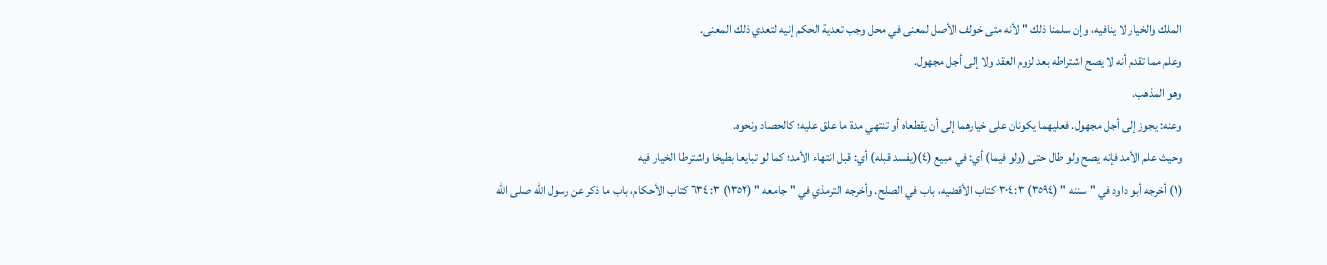الملك والخيار لا ينافيه، وإن سلمنا ذلك " لأنه متى خولف الأصل لمعنى في محل وجب تعدية الحكم إنيه لتعدي ذلك المعنى.
وعلم مما تقدم أنه لا يصح اشتراطه بعد لزوم العقد ولا إلى أجل مجهول.
وهو المذهب.
وعنه: يجوز إلى أجل مجهول. فعليهما يكونان على خيارهما إلى أن يقطعاه أو تنتهي مدة ما علق عليه؛ كالحصاد ونحوه.
وحيث علم الأمد فإنه يصح ولو طال حتى (ولو فيما) أي: في مبيع (٤)(يفسد قبله) أي: قبل انتهاء الأمد؛ كما لو تبايعا بطيخا واشترطا الخيار فيه
(١) أخرجه أبو داود في " سننه " (٣٥٩٤) ٣٠٤:٣ كتاب الأقضيه، باب في الصلح. وأخرجه الترمذي في " جامعه " (١٣٥٢) ٣: ٦٣٤ كتاب الأحكام، باب ما ذكر عن رسول الله صلى الله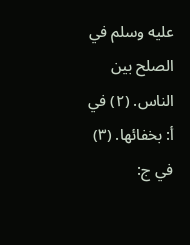عليه وسلم في الصلح بين الناس. (٢) في أ: بخفائها. (٣) في ج: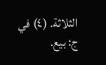الثلاثة. (٤) في ج: بيع.